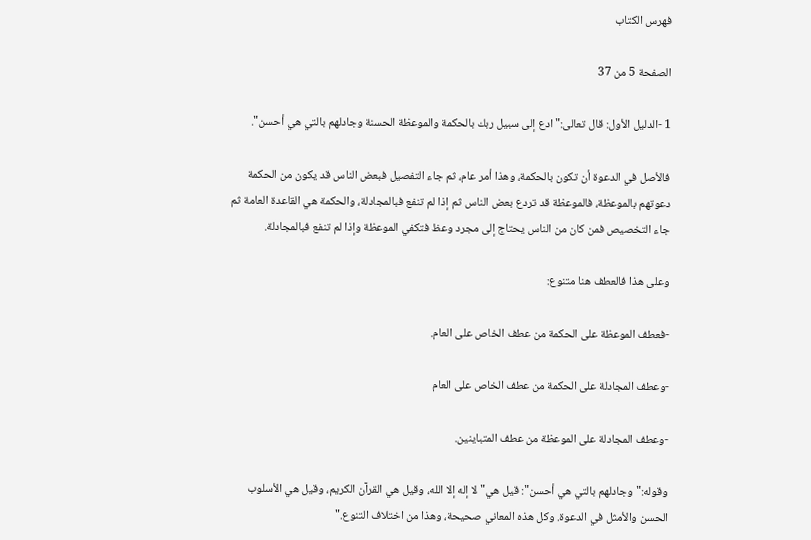فهرس الكتاب

الصفحة 5 من 37

1 -الدليل الأول: قال تعالى:"ادع إلى سبيل ربك بالحكمة والموعظة الحسنة وجادلهم بالتي هي أحسن".

فالأصل في الدعوة أن تكون بالحكمة، وهذا أمر عام، ثم جاء التفصيل فبعض الناس قد يكون من الحكمة دعوتهم بالموعظة، فالموعظة قد تردع بعض الناس ثم إذا لم تنفع فبالمجادلة، والحكمة هي القاعدة العامة ثم جاء التخصيص فمن كان من الناس يحتاج إلى مجرد وعظ فتكفي الموعظة وإذا لم تنفع فبالمجادلة.

وعلى هذا فالعطف هنا متنوع:

-فعطف الموعظة على الحكمة من عطف الخاص على العام.

-وعطف المجادلة على الحكمة من عطف الخاص على العام

-وعطف المجادلة على الموعظة من عطف المتباينين.

وقوله:"وجادلهم بالتي هي أحسن": قيل هي"لا إله إلا الله، وقيل هي القرآن الكريم، وقيل هي الأسلوب الحسن والأمثل في الدعوة. وكل هذه المعاني صحيحة، وهذا من اختلاف التنوع."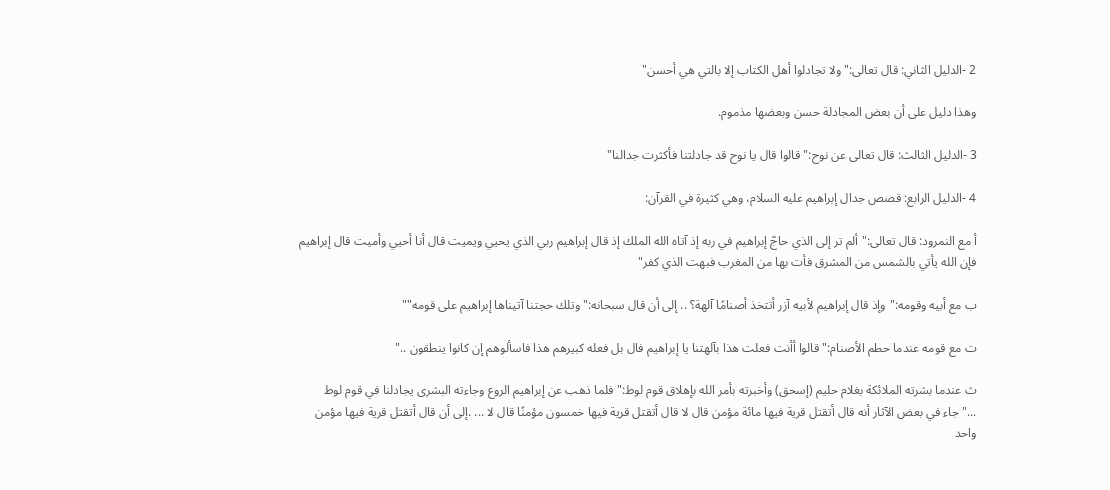2 -الدليل الثاني: قال تعالى:"ولا تجادلوا أهل الكتاب إلا بالتي هي أحسن"

وهذا دليل على أن بعض المجادلة حسن وبعضها مذموم.

3 -الدليل الثالث: قال تعالى عن نوح:"قالوا قال يا نوح قد جادلتنا فأكثرت جدالنا"

4 -الدليل الرابع: قصص جدال إبراهيم عليه السلام، وهي كثيرة في القرآن:

أ مع النمرود: قال تعالى:"ألم تر إلى الذي حاجّ إبراهيم في ربه إذ آتاه الله الملك إذ قال إبراهيم ربي الذي يحيي ويميت قال أنا أحيي وأميت قال إبراهيم فإن الله يأتي بالشمس من المشرق فأت بها من المغرب فبهت الذي كفر"

ب مع أبيه وقومه:"وإذ قال إبراهيم لأبيه آزر أتتخذ أصنامًا آلهة؟ .. إلى أن قال سبحانه:"وتلك حجتنا آتيناها إبراهيم على قومه""

ت مع قومه عندما حطم الأصنام:"قالوا أأنت فعلت هذا بآلهتنا يا إبراهيم فال بل فعله كبيرهم هذا فاسألوهم إن كانوا ينطقون .."

ث عندما بشرته الملائكة بغلام حليم (إسحق) وأخبرته بأمر الله بإهلاق قوم لوط:"فلما ذهب عن إبراهيم الروع وجاءته البشرى يجادلنا في قوم لوط ..."جاء في بعض الآثار أنه قال أتقتل قرية فيها مائة مؤمن قال لا قال أتقتل قرية فيها خمسون مؤمنًا قال لا ... .إلى أن قال أتقتل قرية فيها مؤمن واحد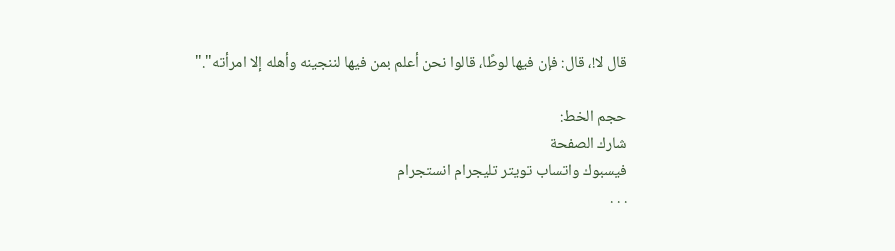قال لا!، قال: فإن فيها لوطًا، قالوا نحن أعلم بمن فيها لننجينه وأهله إلا امرأته"."

حجم الخط:
شارك الصفحة
فيسبوك واتساب تويتر تليجرام انستجرام
. . .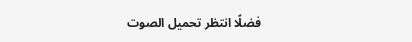فضلًا انتظر تحميل الصوت